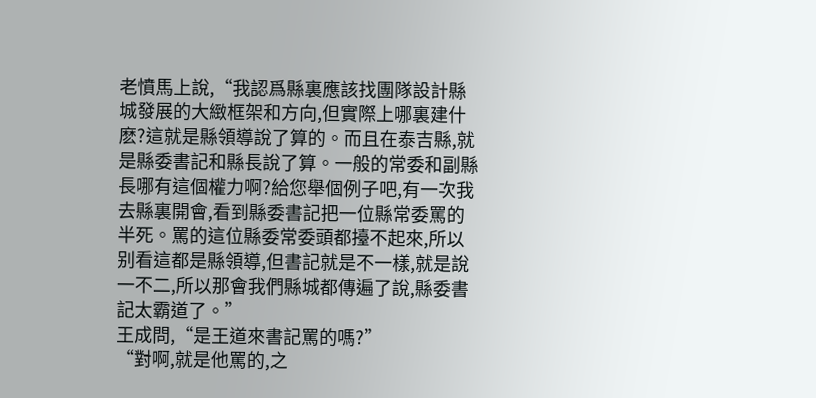老憤馬上說,“我認爲縣裏應該找團隊設計縣城發展的大緻框架和方向,但實際上哪裏建什麽?這就是縣領導說了算的。而且在泰吉縣,就是縣委書記和縣長說了算。一般的常委和副縣長哪有這個權力啊?給您舉個例子吧,有一次我去縣裏開會,看到縣委書記把一位縣常委罵的半死。罵的這位縣委常委頭都擡不起來,所以别看這都是縣領導,但書記就是不一樣,就是說一不二,所以那會我們縣城都傳遍了說,縣委書記太霸道了。”
王成問,“是王道來書記罵的嗎?”
“對啊,就是他罵的,之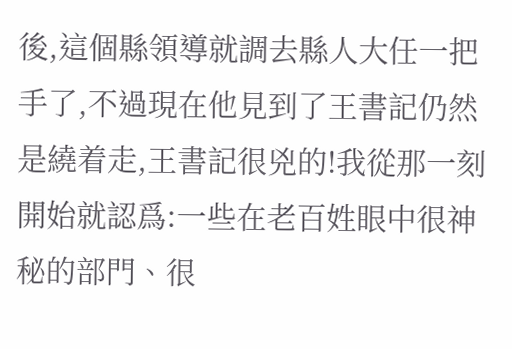後,這個縣領導就調去縣人大任一把手了,不過現在他見到了王書記仍然是繞着走,王書記很兇的!我從那一刻開始就認爲:一些在老百姓眼中很神秘的部門、很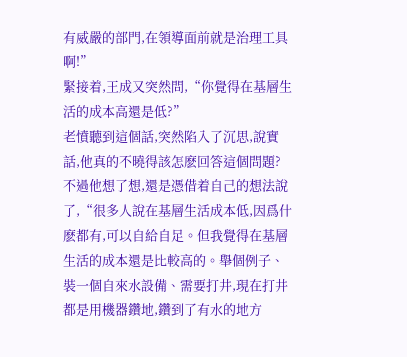有威嚴的部門,在領導面前就是治理工具啊!”
緊接着,王成又突然問,“你覺得在基層生活的成本高還是低?”
老憤聽到這個話,突然陷入了沉思,說實話,他真的不曉得該怎麽回答這個問題?
不過他想了想,還是憑借着自己的想法說了,“很多人說在基層生活成本低,因爲什麽都有,可以自給自足。但我覺得在基層生活的成本還是比較高的。舉個例子、裝一個自來水設備、需要打井,現在打井都是用機器鑽地,鑽到了有水的地方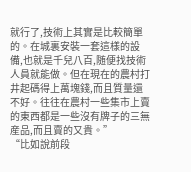就行了,技術上其實是比較簡單的。在城裏安裝一套這樣的設備,也就是千兒八百,随便找技術人員就能做。但在現在的農村打井起碼得上萬塊錢,而且質量還不好。往往在農村一些集市上賣的東西都是一些沒有牌子的三無産品,而且賣的又貴。”
“比如說前段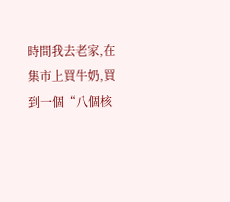時間我去老家,在集市上買牛奶,買到一個“八個核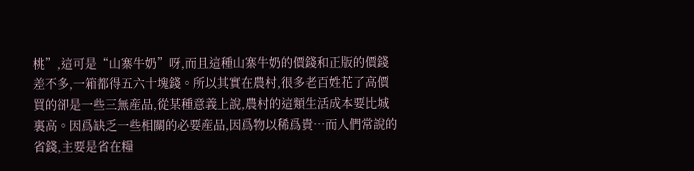桃”,這可是“山寨牛奶”呀,而且這種山寨牛奶的價錢和正版的價錢差不多,一箱都得五六十塊錢。所以其實在農村,很多老百姓花了高價買的卻是一些三無産品,從某種意義上說,農村的這類生活成本要比城裏高。因爲缺乏一些相關的必要産品,因爲物以稀爲貴…而人們常說的省錢,主要是省在糧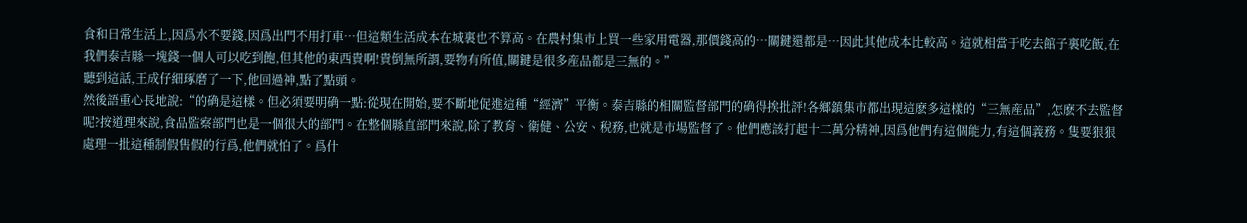食和日常生活上,因爲水不要錢,因爲出門不用打車…但這類生活成本在城裏也不算高。在農村集市上買一些家用電器,那價錢高的…關鍵還都是…因此其他成本比較高。這就相當于吃去館子裏吃飯,在我們泰吉縣一塊錢一個人可以吃到飽,但其他的東西貴啊!貴倒無所謂,要物有所值,關鍵是很多産品都是三無的。”
聽到這話,王成仔細琢磨了一下,他回過神,點了點頭。
然後語重心長地說:“的确是這樣。但必須要明确一點:從現在開始,要不斷地促進這種“經濟”平衡。泰吉縣的相關監督部門的确得挨批評!各鄉鎮集市都出現這麽多這樣的“三無産品”,怎麽不去監督呢?按道理來說,食品監察部門也是一個很大的部門。在整個縣直部門來說,除了教育、衛健、公安、稅務,也就是市場監督了。他們應該打起十二萬分精神,因爲他們有這個能力,有這個義務。隻要狠狠處理一批這種制假售假的行爲,他們就怕了。爲什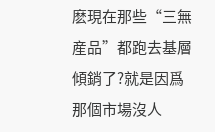麽現在那些“三無産品”都跑去基層傾銷了?就是因爲那個市場沒人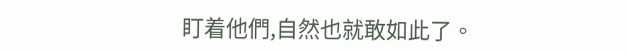盯着他們,自然也就敢如此了。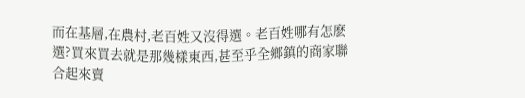而在基層,在農村,老百姓又沒得選。老百姓哪有怎麽選?買來買去就是那幾樣東西,甚至乎全鄉鎮的商家聯合起來賣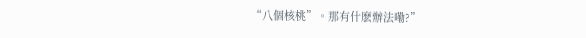“八個核桃”。那有什麽辦法嘞?”